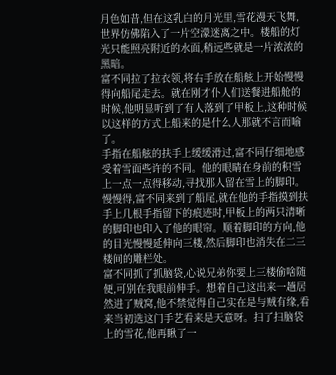月色如昔,但在这乳白的月光里,雪花漫天飞舞,世界仿佛陷入了一片空濛迷离之中。楼船的灯光只能照亮附近的水面,稍远些就是一片浓浓的黑暗。
富不同拉了拉衣领,将右手放在船舷上开始慢慢得向船尾走去。就在刚才仆人们送餐进船舱的时候,他明显听到了有人落到了甲板上,这种时候以这样的方式上船来的是什么人那就不言而喻了。
手指在船舷的扶手上缓缓滑过,富不同仔细地感受着雪面些许的不同。他的眼睛在身前的积雪上一点一点得移动,寻找那人留在雪上的脚印。
慢慢得,富不同来到了船尾,就在他的手指摸到扶手上几根手指留下的痕迹时,甲板上的两只清晰的脚印也印入了他的眼帘。顺着脚印的方向,他的目光慢慢延伸向三楼,然后脚印也消失在二三楼间的雕栏处。
富不同抓了抓脑袋,心说兄弟你要上三楼偷啥随便,可别在我眼前伸手。想着自己这出来一趟居然进了贼窝,他不禁觉得自己实在是与贼有缘,看来当初选这门手艺看来是天意呀。扫了扫脑袋上的雪花,他再瞅了一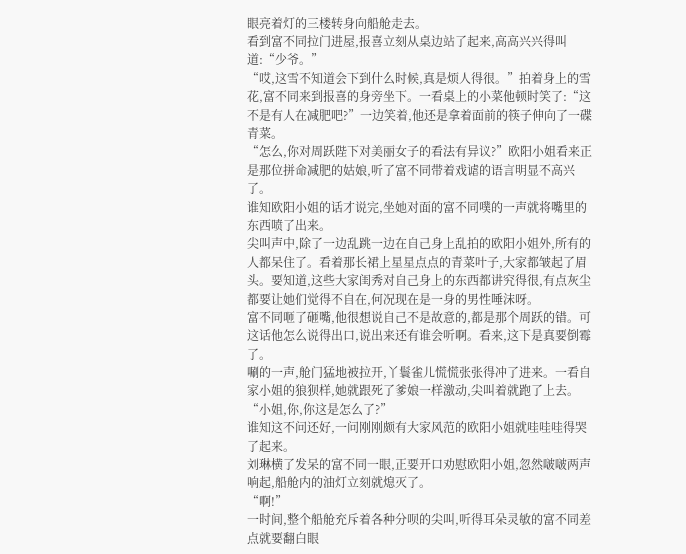眼亮着灯的三楼转身向船舱走去。
看到富不同拉门进屋,报喜立刻从桌边站了起来,高高兴兴得叫道:“少爷。”
“哎,这雪不知道会下到什么时候,真是烦人得很。”拍着身上的雪花,富不同来到报喜的身旁坐下。一看桌上的小菜他顿时笑了:“这不是有人在减肥吧?”一边笑着,他还是拿着面前的筷子伸向了一碟青菜。
“怎么,你对周跃陛下对美丽女子的看法有异议?”欧阳小姐看来正是那位拼命减肥的姑娘,听了富不同带着戏谑的语言明显不高兴了。
谁知欧阳小姐的话才说完,坐她对面的富不同噗的一声就将嘴里的东西喷了出来。
尖叫声中,除了一边乱跳一边在自己身上乱拍的欧阳小姐外,所有的人都呆住了。看着那长裙上星星点点的青菜叶子,大家都皱起了眉头。要知道,这些大家闺秀对自己身上的东西都讲究得很,有点灰尘都要让她们觉得不自在,何况现在是一身的男性唾沫呀。
富不同咂了砸嘴,他很想说自己不是故意的,都是那个周跃的错。可这话他怎么说得出口,说出来还有谁会听啊。看来,这下是真要倒霉了。
唰的一声,舱门猛地被拉开,丫鬟雀儿慌慌张张得冲了进来。一看自家小姐的狼狈样,她就跟死了爹娘一样激动,尖叫着就跑了上去。
“小姐,你,你这是怎么了?”
谁知这不问还好,一问刚刚颇有大家风范的欧阳小姐就哇哇哇得哭了起来。
刘琳横了发呆的富不同一眼,正要开口劝慰欧阳小姐,忽然啵啵两声响起,船舱内的油灯立刻就熄灭了。
“啊!”
一时间,整个船舱充斥着各种分呗的尖叫,听得耳朵灵敏的富不同差点就要翻白眼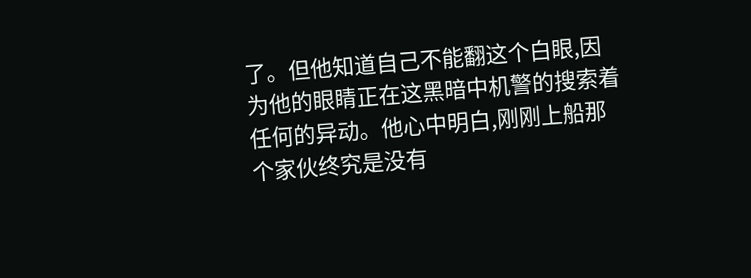了。但他知道自己不能翻这个白眼,因为他的眼睛正在这黑暗中机警的搜索着任何的异动。他心中明白,刚刚上船那个家伙终究是没有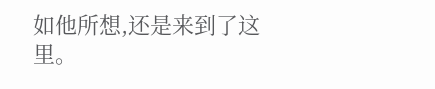如他所想,还是来到了这里。